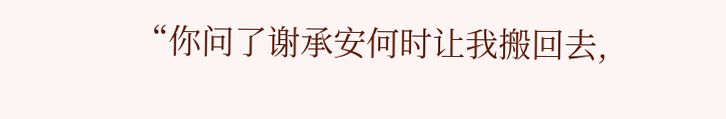“你问了谢承安何时让我搬回去,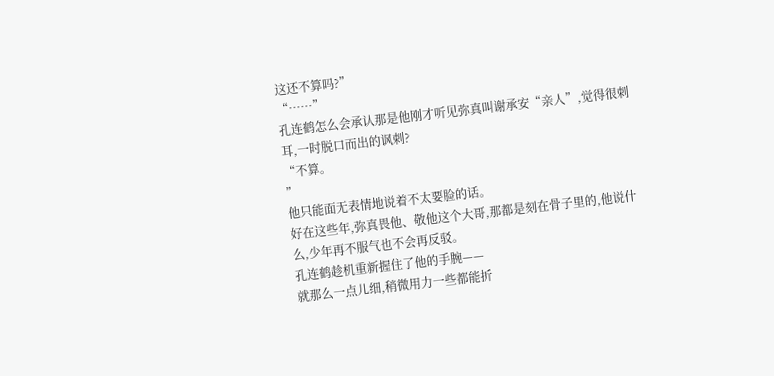这还不算吗?”
“……”
孔连鹤怎么会承认那是他刚才听见弥真叫谢承安“亲人”,觉得很刺耳,一时脱口而出的讽刺?
“不算。
”
他只能面无表情地说着不太要脸的话。
好在这些年,弥真畏他、敬他这个大哥,那都是刻在骨子里的,他说什么,少年再不服气也不会再反驳。
孔连鹤趁机重新握住了他的手腕——
就那么一点儿细,稍微用力一些都能折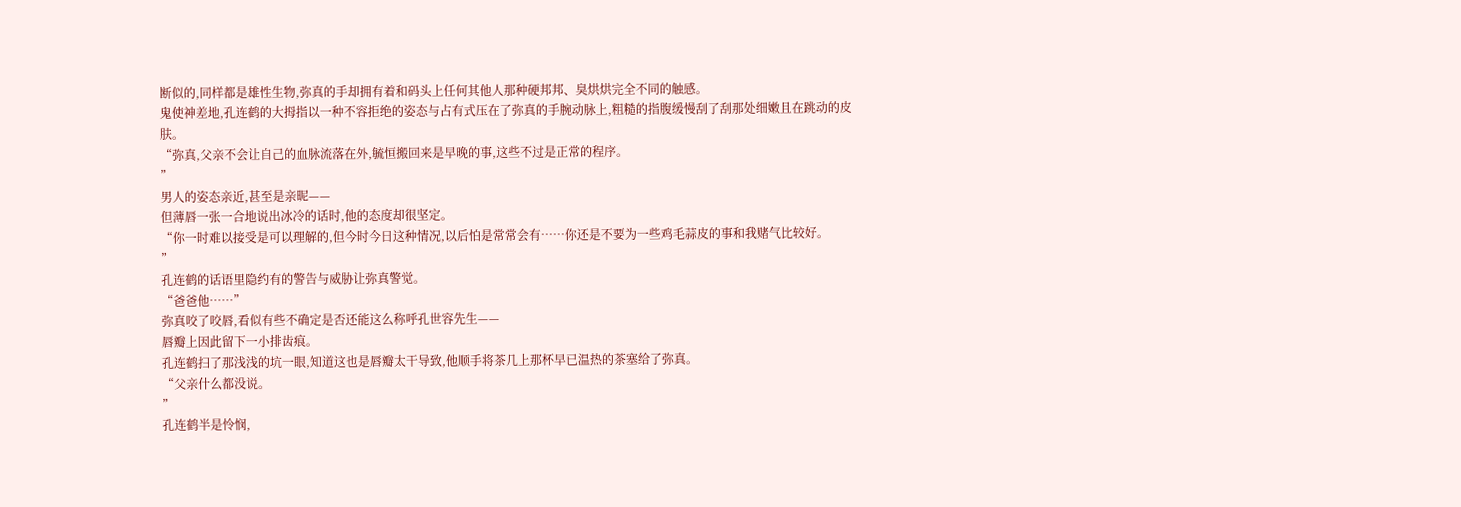断似的,同样都是雄性生物,弥真的手却拥有着和码头上任何其他人那种硬邦邦、臭烘烘完全不同的触感。
鬼使神差地,孔连鹤的大拇指以一种不容拒绝的姿态与占有式压在了弥真的手腕动脉上,粗糙的指腹缓慢刮了刮那处细嫩且在跳动的皮肤。
“弥真,父亲不会让自己的血脉流落在外,毓恒搬回来是早晚的事,这些不过是正常的程序。
”
男人的姿态亲近,甚至是亲昵——
但薄唇一张一合地说出冰冷的话时,他的态度却很坚定。
“你一时难以接受是可以理解的,但今时今日这种情况,以后怕是常常会有……你还是不要为一些鸡毛蒜皮的事和我赌气比较好。
”
孔连鹤的话语里隐约有的警告与威胁让弥真警觉。
“爸爸他……”
弥真咬了咬唇,看似有些不确定是否还能这么称呼孔世容先生——
唇瓣上因此留下一小排齿痕。
孔连鹤扫了那浅浅的坑一眼,知道这也是唇瓣太干导致,他顺手将茶几上那杯早已温热的茶塞给了弥真。
“父亲什么都没说。
”
孔连鹤半是怜悯,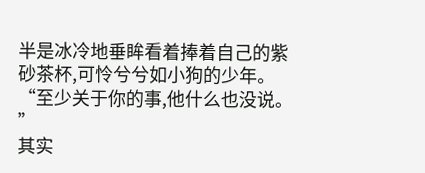半是冰冷地垂眸看着捧着自己的紫砂茶杯,可怜兮兮如小狗的少年。
“至少关于你的事,他什么也没说。
”
其实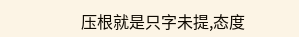压根就是只字未提,态度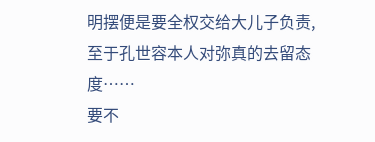明摆便是要全权交给大儿子负责,至于孔世容本人对弥真的去留态度……
要不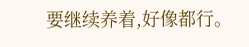要继续养着,好像都行。